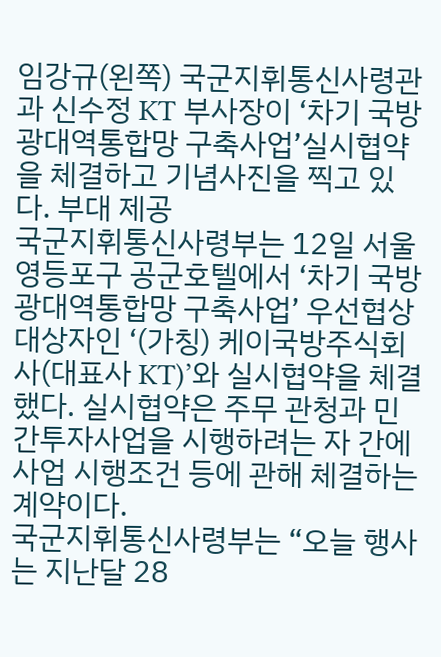임강규(왼쪽) 국군지휘통신사령관과 신수정 KT 부사장이 ‘차기 국방광대역통합망 구축사업’실시협약을 체결하고 기념사진을 찍고 있다. 부대 제공
국군지휘통신사령부는 12일 서울 영등포구 공군호텔에서 ‘차기 국방광대역통합망 구축사업’ 우선협상대상자인 ‘(가칭) 케이국방주식회사(대표사 KT)’와 실시협약을 체결했다. 실시협약은 주무 관청과 민간투자사업을 시행하려는 자 간에 사업 시행조건 등에 관해 체결하는 계약이다.
국군지휘통신사령부는 “오늘 행사는 지난달 28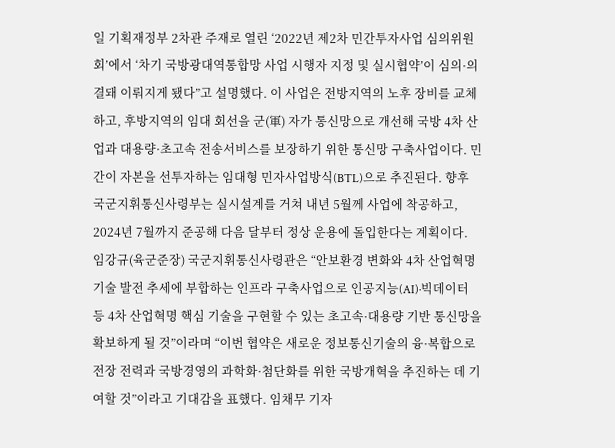일 기획재정부 2차관 주재로 열린 ‘2022년 제2차 민간투자사업 심의위원회’에서 ‘차기 국방광대역통합망 사업 시행자 지정 및 실시협약’이 심의·의결돼 이뤄지게 됐다”고 설명했다. 이 사업은 전방지역의 노후 장비를 교체하고, 후방지역의 임대 회선을 군(軍) 자가 통신망으로 개선해 국방 4차 산업과 대용량·초고속 전송서비스를 보장하기 위한 통신망 구축사업이다. 민간이 자본을 선투자하는 임대형 민자사업방식(BTL)으로 추진된다. 향후 국군지휘통신사령부는 실시설계를 거쳐 내년 5월께 사업에 착공하고, 2024년 7월까지 준공해 다음 달부터 정상 운용에 돌입한다는 계획이다.
임강규(육군준장) 국군지휘통신사령관은 “안보환경 변화와 4차 산업혁명 기술 발전 추세에 부합하는 인프라 구축사업으로 인공지능(AI)·빅데이터 등 4차 산업혁명 핵심 기술을 구현할 수 있는 초고속·대용량 기반 통신망을 확보하게 될 것”이라며 “이번 협약은 새로운 정보통신기술의 융·복합으로 전장 전력과 국방경영의 과학화·첨단화를 위한 국방개혁을 추진하는 데 기여할 것”이라고 기대감을 표했다. 임채무 기자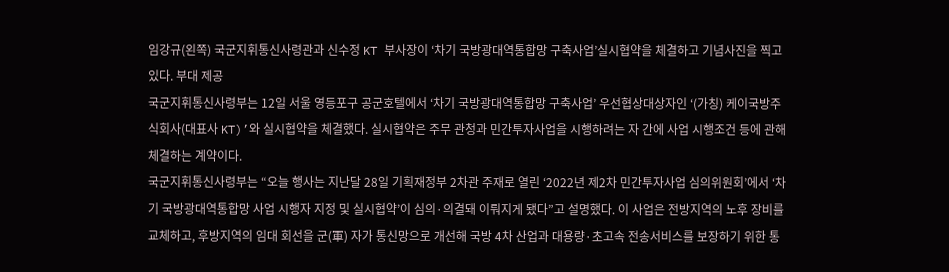임강규(왼쪽) 국군지휘통신사령관과 신수정 KT 부사장이 ‘차기 국방광대역통합망 구축사업’실시협약을 체결하고 기념사진을 찍고 있다. 부대 제공
국군지휘통신사령부는 12일 서울 영등포구 공군호텔에서 ‘차기 국방광대역통합망 구축사업’ 우선협상대상자인 ‘(가칭) 케이국방주식회사(대표사 KT)’와 실시협약을 체결했다. 실시협약은 주무 관청과 민간투자사업을 시행하려는 자 간에 사업 시행조건 등에 관해 체결하는 계약이다.
국군지휘통신사령부는 “오늘 행사는 지난달 28일 기획재정부 2차관 주재로 열린 ‘2022년 제2차 민간투자사업 심의위원회’에서 ‘차기 국방광대역통합망 사업 시행자 지정 및 실시협약’이 심의·의결돼 이뤄지게 됐다”고 설명했다. 이 사업은 전방지역의 노후 장비를 교체하고, 후방지역의 임대 회선을 군(軍) 자가 통신망으로 개선해 국방 4차 산업과 대용량·초고속 전송서비스를 보장하기 위한 통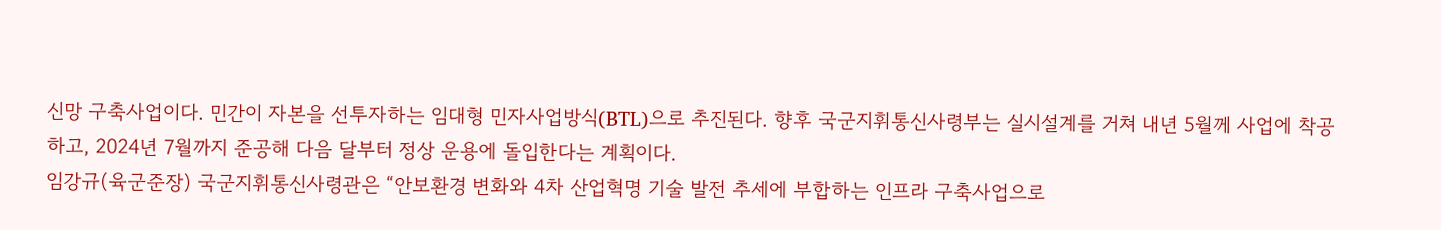신망 구축사업이다. 민간이 자본을 선투자하는 임대형 민자사업방식(BTL)으로 추진된다. 향후 국군지휘통신사령부는 실시설계를 거쳐 내년 5월께 사업에 착공하고, 2024년 7월까지 준공해 다음 달부터 정상 운용에 돌입한다는 계획이다.
임강규(육군준장) 국군지휘통신사령관은 “안보환경 변화와 4차 산업혁명 기술 발전 추세에 부합하는 인프라 구축사업으로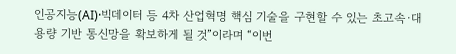인공지능(AI)·빅데이터 등 4차 산업혁명 핵심 기술을 구현할 수 있는 초고속·대용량 기반 통신망을 확보하게 될 것”이라며 “이번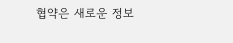협약은 새로운 정보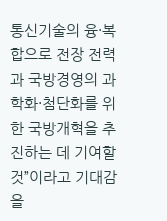통신기술의 융·복합으로 전장 전력과 국방경영의 과학화·첨단화를 위한 국방개혁을 추진하는 데 기여할 것”이라고 기대감을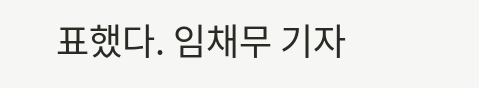표했다. 임채무 기자